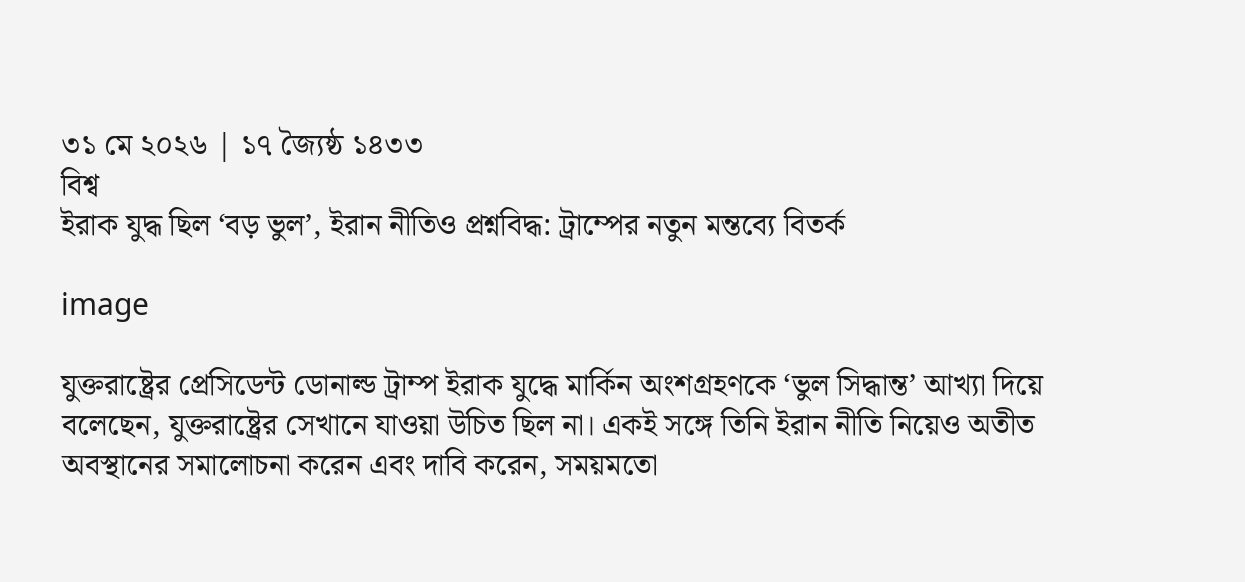৩১ মে ২০২৬ | ১৭ জ্যৈষ্ঠ ১৪৩৩
বিশ্ব
ইরাক যুদ্ধ ছিল ‘বড় ভুল’, ইরান নীতিও প্রশ্নবিদ্ধ: ট্রাম্পের নতুন মন্তব্যে বিতর্ক

image

যুক্তরাষ্ট্রের প্রেসিডেন্ট ডোনাল্ড ট্রাম্প ইরাক যুদ্ধে মার্কিন অংশগ্রহণকে ‘ভুল সিদ্ধান্ত’ আখ্যা দিয়ে বলেছেন, যুক্তরাষ্ট্রের সেখানে যাওয়া উচিত ছিল না। একই সঙ্গে তিনি ইরান নীতি নিয়েও অতীত অবস্থানের সমালোচনা করেন এবং দাবি করেন, সময়মতো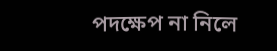পদক্ষেপ না নিলে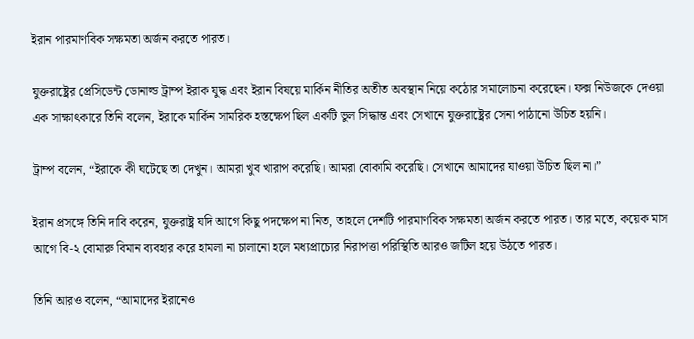ইরান পারমাণবিক সক্ষমতা অর্জন করতে পারত।

যুক্তরাষ্ট্রের প্রেসিডেন্ট ডোনাল্ড ট্রাম্প ইরাক যুদ্ধ এবং ইরান বিষয়ে মার্কিন নীতির অতীত অবস্থান নিয়ে কঠোর সমালোচনা করেছেন। ফক্স নিউজকে দেওয়া এক সাক্ষাৎকারে তিনি বলেন, ইরাকে মার্কিন সামরিক হস্তক্ষেপ ছিল একটি ভুল সিদ্ধান্ত এবং সেখানে যুক্তরাষ্ট্রের সেনা পাঠানো উচিত হয়নি।

ট্রাম্প বলেন, “ইরাকে কী ঘটেছে তা দেখুন। আমরা খুব খারাপ করেছি। আমরা বোকামি করেছি। সেখানে আমাদের যাওয়া উচিত ছিল না।”

ইরান প্রসঙ্গে তিনি দাবি করেন, যুক্তরাষ্ট্র যদি আগে কিছু পদক্ষেপ না নিত, তাহলে দেশটি পারমাণবিক সক্ষমতা অর্জন করতে পারত। তার মতে, কয়েক মাস আগে বি-২ বোমারু বিমান ব্যবহার করে হামলা না চালানো হলে মধ্যপ্রাচ্যের নিরাপত্তা পরিস্থিতি আরও জটিল হয়ে উঠতে পারত।

তিনি আরও বলেন, “আমাদের ইরানেও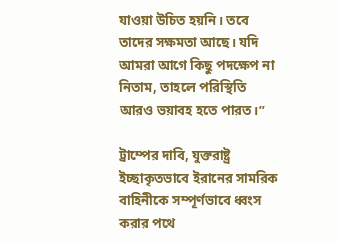যাওয়া উচিত হয়নি। তবে তাদের সক্ষমতা আছে। যদি আমরা আগে কিছু পদক্ষেপ না নিতাম, তাহলে পরিস্থিতি আরও ভয়াবহ হতে পারত।”

ট্রাম্পের দাবি, যুক্তরাষ্ট্র ইচ্ছাকৃতভাবে ইরানের সামরিক বাহিনীকে সম্পূর্ণভাবে ধ্বংস করার পথে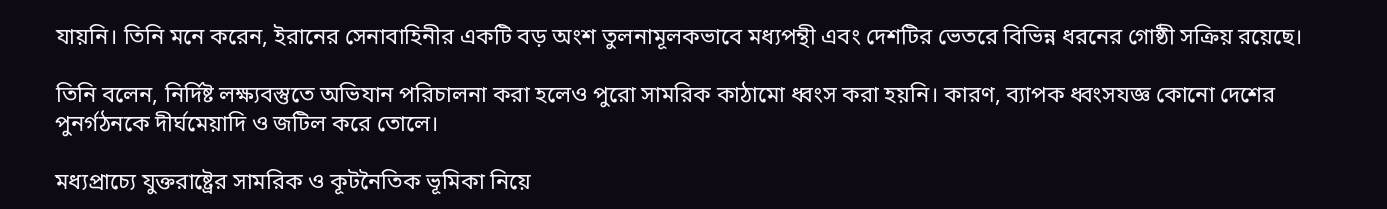যায়নি। তিনি মনে করেন, ইরানের সেনাবাহিনীর একটি বড় অংশ তুলনামূলকভাবে মধ্যপন্থী এবং দেশটির ভেতরে বিভিন্ন ধরনের গোষ্ঠী সক্রিয় রয়েছে।

তিনি বলেন, নির্দিষ্ট লক্ষ্যবস্তুতে অভিযান পরিচালনা করা হলেও পুরো সামরিক কাঠামো ধ্বংস করা হয়নি। কারণ, ব্যাপক ধ্বংসযজ্ঞ কোনো দেশের পুনর্গঠনকে দীর্ঘমেয়াদি ও জটিল করে তোলে।

মধ্যপ্রাচ্যে যুক্তরাষ্ট্রের সামরিক ও কূটনৈতিক ভূমিকা নিয়ে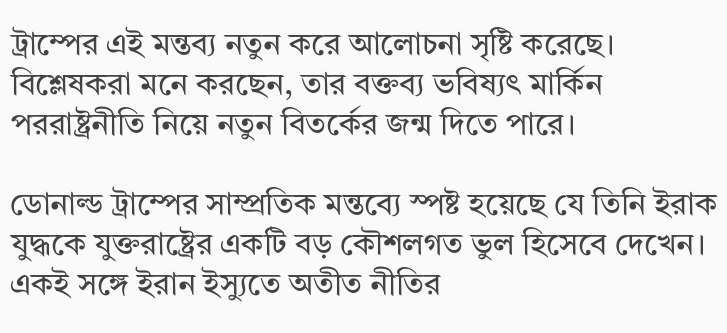ট্রাম্পের এই মন্তব্য নতুন করে আলোচনা সৃষ্টি করেছে। বিশ্লেষকরা মনে করছেন, তার বক্তব্য ভবিষ্যৎ মার্কিন পররাষ্ট্রনীতি নিয়ে নতুন বিতর্কের জন্ম দিতে পারে।

ডোনাল্ড ট্রাম্পের সাম্প্রতিক মন্তব্যে স্পষ্ট হয়েছে যে তিনি ইরাক যুদ্ধকে যুক্তরাষ্ট্রের একটি বড় কৌশলগত ভুল হিসেবে দেখেন। একই সঙ্গে ইরান ইস্যুতে অতীত নীতির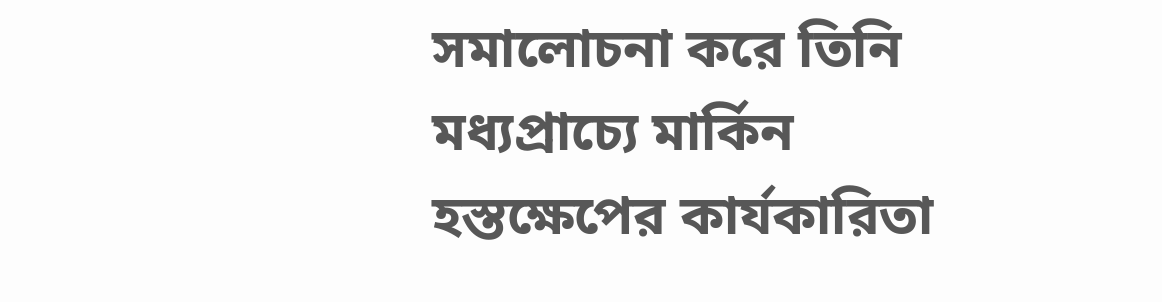সমালোচনা করে তিনি মধ্যপ্রাচ্যে মার্কিন হস্তক্ষেপের কার্যকারিতা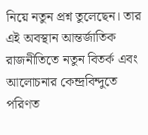নিয়ে নতুন প্রশ্ন তুলেছেন। তার এই অবস্থান আন্তর্জাতিক রাজনীতিতে নতুন বিতর্ক এবং আলোচনার কেন্দ্রবিন্দুতে পরিণত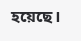হয়েছে।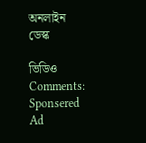অনলাইন ডেস্ক

ভিডিও
Comments:
Sponsered Ad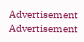Advertisement Advertisement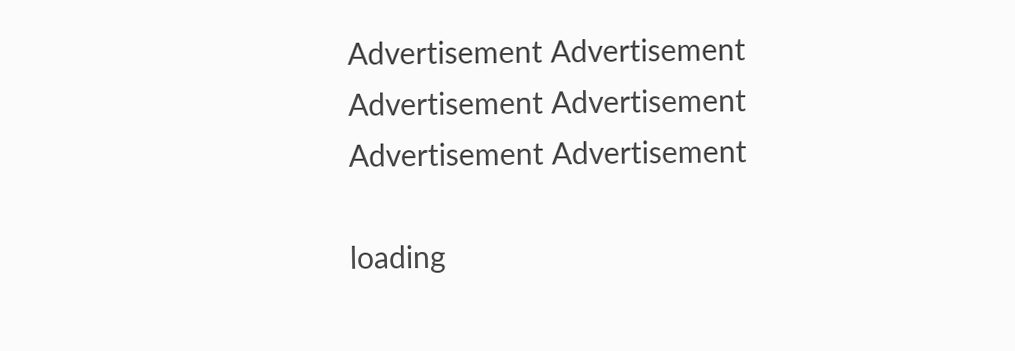Advertisement Advertisement Advertisement Advertisement Advertisement Advertisement

loading